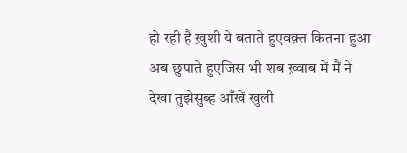हो रही है ख़ुशी ये बताते हुएवक़्त कितना हुआ अब छुपाते हुएजिस भी शब ख़्वाब में मैं ने देखा तुझेसुब्ह आँखें खुली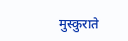मुस्कुराते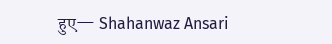हुए— Shahanwaz Ansari